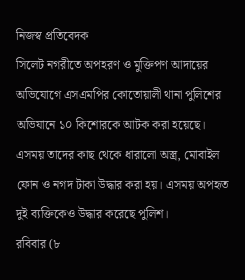নিজস্ব প্রতিবেদক
সিলেট নগরীতে অপহরণ ও মুক্তিপণ আদায়ের অভিযোগে এসএমপির কোতোয়ালী থানা পুলিশের অভিযানে ১০ কিশোরকে আটক করা হয়েছে। এসময় তাদের কাছ থেকে ধারালো অস্ত্র, মোবাইল ফোন ও নগদ টাকা উদ্ধার করা হয়। এসময় অপহৃত দুই ব্যক্তিকেও উদ্ধার করেছে পুলিশ।
রবিবার (৮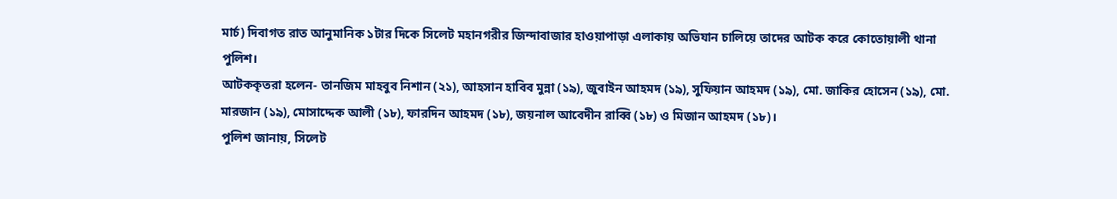মার্চ) দিবাগত রাত আনুমানিক ১টার দিকে সিলেট মহানগরীর জিন্দাবাজার হাওয়াপাড়া এলাকায় অভিযান চালিয়ে তাদের আটক করে কোতোয়ালী থানা পুলিশ।
আটককৃতরা হলেন- তানজিম মাহবুব নিশান (২১), আহসান হাবিব মুন্না (১৯), জুবাইন আহমদ (১৯), সুফিয়ান আহমদ (১৯), মো. জাকির হোসেন (১৯), মো. মারজান (১৯), মোসাদ্দেক আলী (১৮), ফারদিন আহমদ (১৮), জয়নাল আবেদীন রাব্বি (১৮) ও মিজান আহমদ (১৮)।
পুলিশ জানায়, সিলেট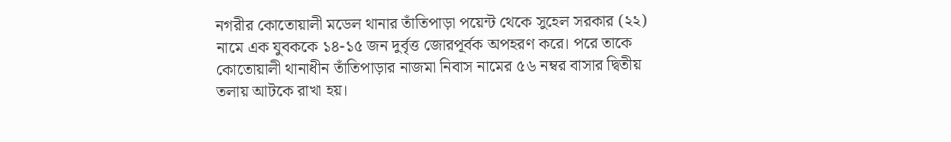নগরীর কোতোয়ালী মডেল থানার তাঁতিপাড়া পয়েন্ট থেকে সুহেল সরকার (২২) নামে এক যুবককে ১৪-১৫ জন দুর্বৃত্ত জোরপূর্বক অপহরণ করে। পরে তাকে কোতোয়ালী থানাধীন তাঁতিপাড়ার নাজমা নিবাস নামের ৫৬ নম্বর বাসার দ্বিতীয় তলায় আটকে রাখা হয়।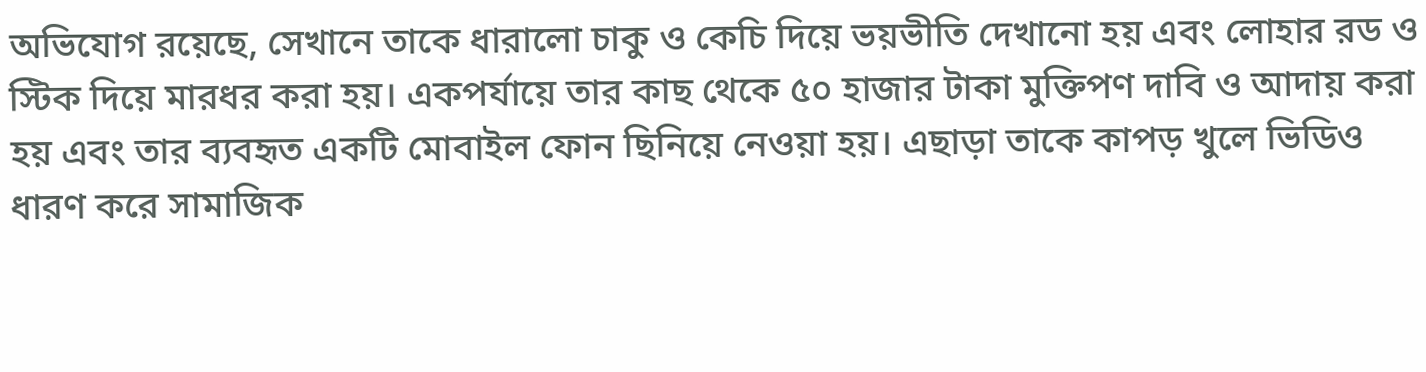অভিযোগ রয়েছে, সেখানে তাকে ধারালো চাকু ও কেচি দিয়ে ভয়ভীতি দেখানো হয় এবং লোহার রড ও স্টিক দিয়ে মারধর করা হয়। একপর্যায়ে তার কাছ থেকে ৫০ হাজার টাকা মুক্তিপণ দাবি ও আদায় করা হয় এবং তার ব্যবহৃত একটি মোবাইল ফোন ছিনিয়ে নেওয়া হয়। এছাড়া তাকে কাপড় খুলে ভিডিও ধারণ করে সামাজিক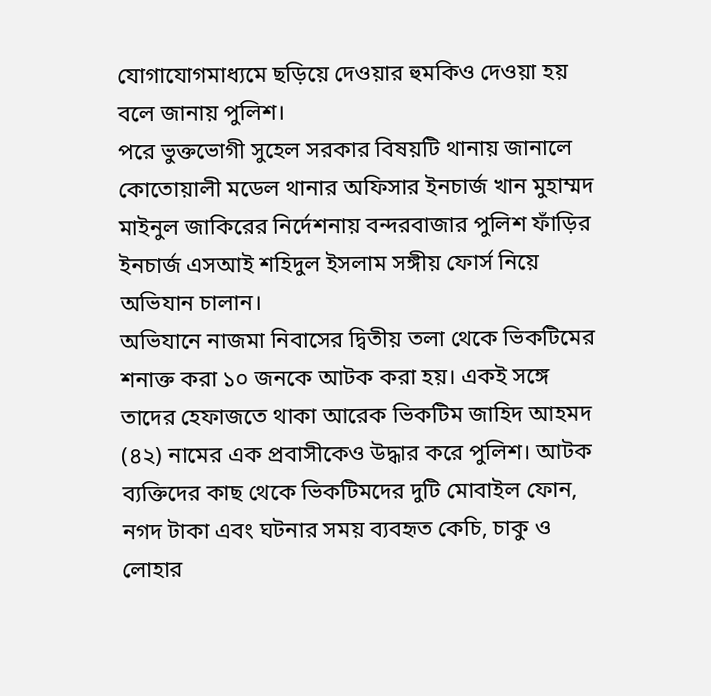যোগাযোগমাধ্যমে ছড়িয়ে দেওয়ার হুমকিও দেওয়া হয় বলে জানায় পুলিশ।
পরে ভুক্তভোগী সুহেল সরকার বিষয়টি থানায় জানালে কোতোয়ালী মডেল থানার অফিসার ইনচার্জ খান মুহাম্মদ মাইনুল জাকিরের নির্দেশনায় বন্দরবাজার পুলিশ ফাঁড়ির ইনচার্জ এসআই শহিদুল ইসলাম সঙ্গীয় ফোর্স নিয়ে অভিযান চালান।
অভিযানে নাজমা নিবাসের দ্বিতীয় তলা থেকে ভিকটিমের শনাক্ত করা ১০ জনকে আটক করা হয়। একই সঙ্গে তাদের হেফাজতে থাকা আরেক ভিকটিম জাহিদ আহমদ (৪২) নামের এক প্রবাসীকেও উদ্ধার করে পুলিশ। আটক ব্যক্তিদের কাছ থেকে ভিকটিমদের দুটি মোবাইল ফোন, নগদ টাকা এবং ঘটনার সময় ব্যবহৃত কেচি, চাকু ও লোহার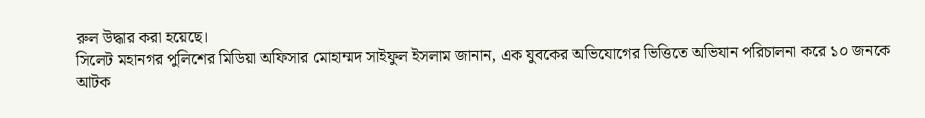রুল উদ্ধার করা হয়েছে।
সিলেট মহানগর পুলিশের মিডিয়া অফিসার মোহাম্মদ সাইফুল ইসলাম জানান, এক যুবকের অভিযোগের ভিত্তিতে অভিযান পরিচালনা করে ১০ জনকে আটক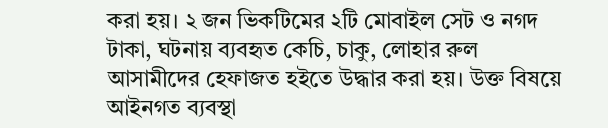করা হয়। ২ জন ভিকটিমের ২টি মোবাইল সেট ও নগদ টাকা, ঘটনায় ব্যবহৃত কেচি, চাকু, লোহার রুল আসামীদের হেফাজত হইতে উদ্ধার করা হয়। উক্ত বিষয়ে আইনগত ব্যবস্থা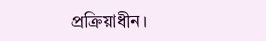প্রক্রিয়াধীন।